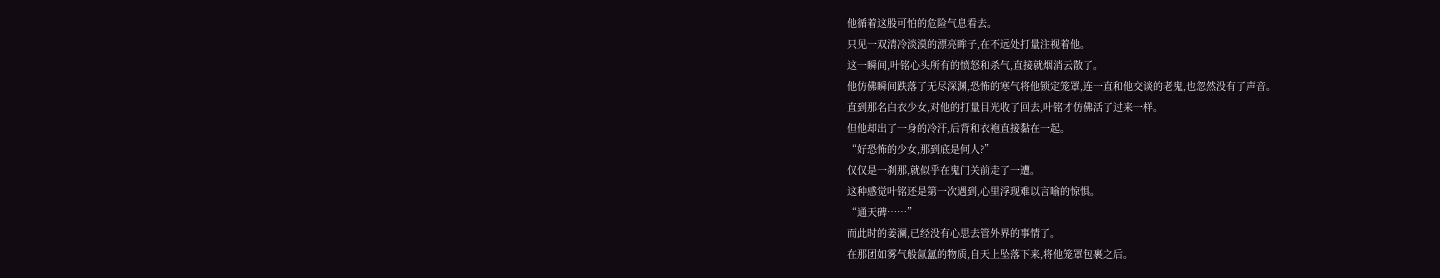他循着这股可怕的危险气息看去。
只见一双清冷淡漠的漂亮眸子,在不远处打量注视着他。
这一瞬间,叶铭心头所有的愤怒和杀气,直接就烟消云散了。
他仿佛瞬间跌落了无尽深渊,恐怖的寒气将他锁定笼罩,连一直和他交谈的老鬼,也忽然没有了声音。
直到那名白衣少女,对他的打量目光收了回去,叶铭才仿佛活了过来一样。
但他却出了一身的冷汗,后背和衣袍直接黏在一起。
“好恐怖的少女,那到底是何人?”
仅仅是一刹那,就似乎在鬼门关前走了一遭。
这种感觉叶铭还是第一次遇到,心里浮现难以言喻的惊惧。
“通天碑……”
而此时的姜澜,已经没有心思去管外界的事情了。
在那团如雾气般氤氲的物质,自天上坠落下来,将他笼罩包裹之后。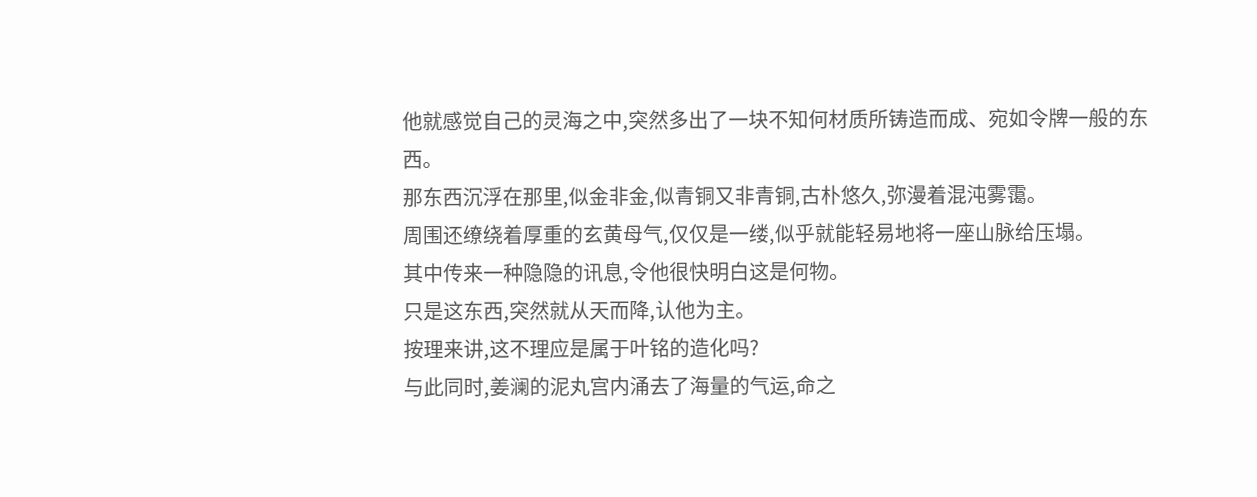他就感觉自己的灵海之中,突然多出了一块不知何材质所铸造而成、宛如令牌一般的东西。
那东西沉浮在那里,似金非金,似青铜又非青铜,古朴悠久,弥漫着混沌雾霭。
周围还缭绕着厚重的玄黄母气,仅仅是一缕,似乎就能轻易地将一座山脉给压塌。
其中传来一种隐隐的讯息,令他很快明白这是何物。
只是这东西,突然就从天而降,认他为主。
按理来讲,这不理应是属于叶铭的造化吗?
与此同时,姜澜的泥丸宫内涌去了海量的气运,命之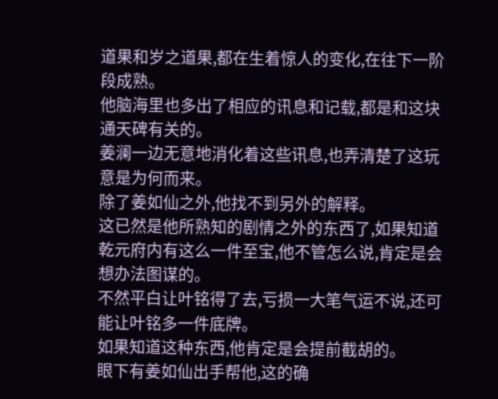道果和岁之道果,都在生着惊人的变化,在往下一阶段成熟。
他脑海里也多出了相应的讯息和记载,都是和这块通天碑有关的。
姜澜一边无意地消化着这些讯息,也弄清楚了这玩意是为何而来。
除了姜如仙之外,他找不到另外的解释。
这已然是他所熟知的剧情之外的东西了,如果知道乾元府内有这么一件至宝,他不管怎么说,肯定是会想办法图谋的。
不然平白让叶铭得了去,亏损一大笔气运不说,还可能让叶铭多一件底牌。
如果知道这种东西,他肯定是会提前截胡的。
眼下有姜如仙出手帮他,这的确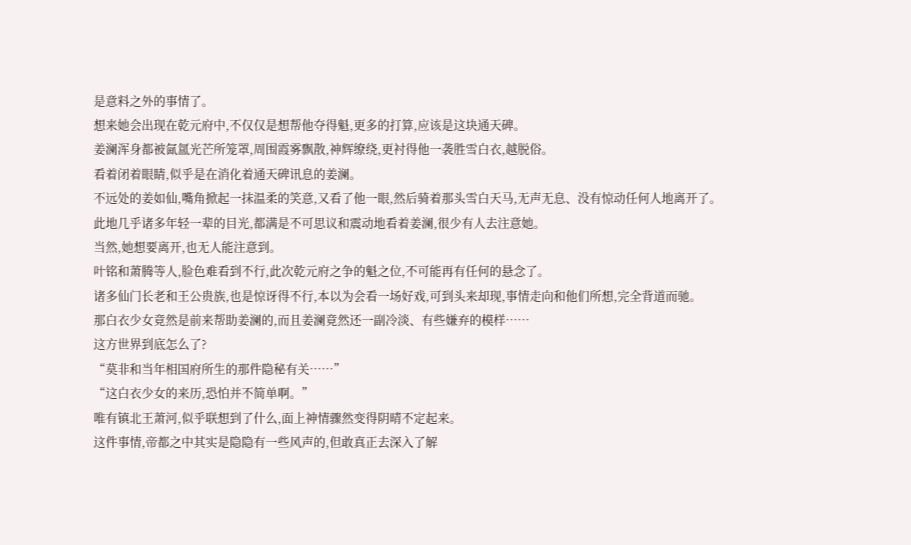是意料之外的事情了。
想来她会出现在乾元府中,不仅仅是想帮他夺得魁,更多的打算,应该是这块通天碑。
姜澜浑身都被氤氲光芒所笼罩,周围霞雾飘散,神辉缭绕,更衬得他一袭胜雪白衣,越脱俗。
看着闭着眼睛,似乎是在消化着通天碑讯息的姜澜。
不远处的姜如仙,嘴角掀起一抹温柔的笑意,又看了他一眼,然后骑着那头雪白天马,无声无息、没有惊动任何人地离开了。
此地几乎诸多年轻一辈的目光,都满是不可思议和震动地看着姜澜,很少有人去注意她。
当然,她想要离开,也无人能注意到。
叶铭和萧腾等人,脸色难看到不行,此次乾元府之争的魁之位,不可能再有任何的悬念了。
诸多仙门长老和王公贵族,也是惊讶得不行,本以为会看一场好戏,可到头来却现,事情走向和他们所想,完全背道而驰。
那白衣少女竟然是前来帮助姜澜的,而且姜澜竟然还一副冷淡、有些嫌弃的模样……
这方世界到底怎么了?
“莫非和当年相国府所生的那件隐秘有关……”
“这白衣少女的来历,恐怕并不简单啊。”
唯有镇北王萧河,似乎联想到了什么,面上神情骤然变得阴晴不定起来。
这件事情,帝都之中其实是隐隐有一些风声的,但敢真正去深入了解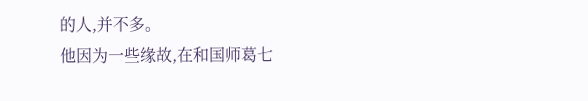的人,并不多。
他因为一些缘故,在和国师葛七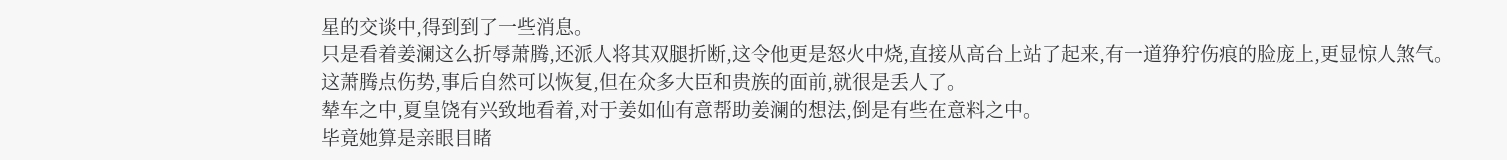星的交谈中,得到到了一些消息。
只是看着姜澜这么折辱萧腾,还派人将其双腿折断,这令他更是怒火中烧,直接从高台上站了起来,有一道狰狞伤痕的脸庞上,更显惊人煞气。
这萧腾点伤势,事后自然可以恢复,但在众多大臣和贵族的面前,就很是丢人了。
辇车之中,夏皇饶有兴致地看着,对于姜如仙有意帮助姜澜的想法,倒是有些在意料之中。
毕竟她算是亲眼目睹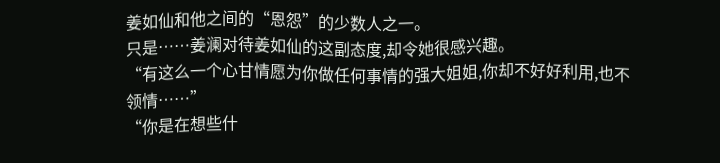姜如仙和他之间的“恩怨”的少数人之一。
只是……姜澜对待姜如仙的这副态度,却令她很感兴趣。
“有这么一个心甘情愿为你做任何事情的强大姐姐,你却不好好利用,也不领情……”
“你是在想些什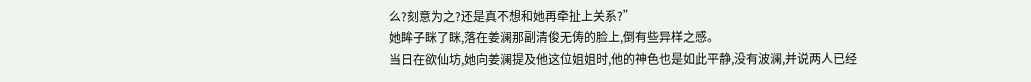么?刻意为之?还是真不想和她再牵扯上关系?”
她眸子眯了眯,落在姜澜那副清俊无俦的脸上,倒有些异样之感。
当日在欲仙坊,她向姜澜提及他这位姐姐时,他的神色也是如此平静,没有波澜,并说两人已经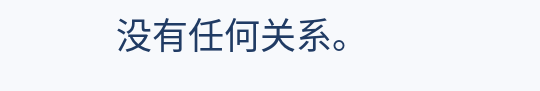没有任何关系。